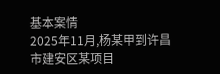基本案情
2025年11月,杨某甲到许昌市建安区某项目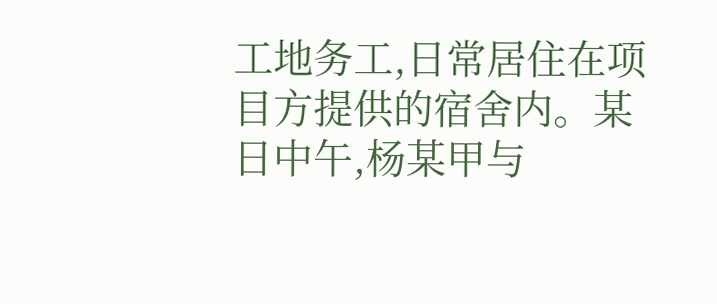工地务工,日常居住在项目方提供的宿舍内。某日中午,杨某甲与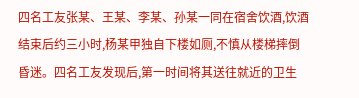四名工友张某、王某、李某、孙某一同在宿舍饮酒,饮酒结束后约三小时,杨某甲独自下楼如厕,不慎从楼梯摔倒昏迷。四名工友发现后,第一时间将其送往就近的卫生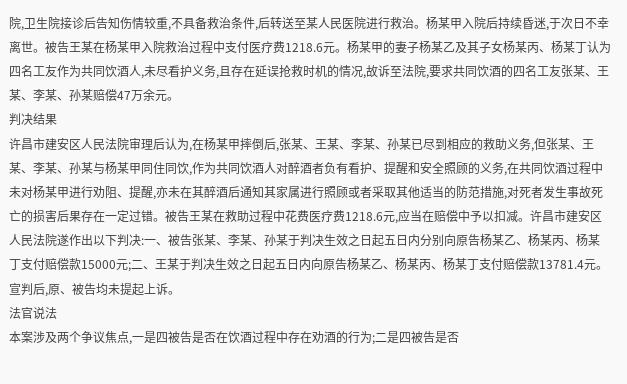院,卫生院接诊后告知伤情较重,不具备救治条件,后转送至某人民医院进行救治。杨某甲入院后持续昏迷,于次日不幸离世。被告王某在杨某甲入院救治过程中支付医疗费1218.6元。杨某甲的妻子杨某乙及其子女杨某丙、杨某丁认为四名工友作为共同饮酒人,未尽看护义务,且存在延误抢救时机的情况,故诉至法院,要求共同饮酒的四名工友张某、王某、李某、孙某赔偿47万余元。
判决结果
许昌市建安区人民法院审理后认为,在杨某甲摔倒后,张某、王某、李某、孙某已尽到相应的救助义务,但张某、王某、李某、孙某与杨某甲同住同饮,作为共同饮酒人对醉酒者负有看护、提醒和安全照顾的义务,在共同饮酒过程中未对杨某甲进行劝阻、提醒,亦未在其醉酒后通知其家属进行照顾或者采取其他适当的防范措施,对死者发生事故死亡的损害后果存在一定过错。被告王某在救助过程中花费医疗费1218.6元,应当在赔偿中予以扣减。许昌市建安区人民法院遂作出以下判决:一、被告张某、李某、孙某于判决生效之日起五日内分别向原告杨某乙、杨某丙、杨某丁支付赔偿款15000元;二、王某于判决生效之日起五日内向原告杨某乙、杨某丙、杨某丁支付赔偿款13781.4元。宣判后,原、被告均未提起上诉。
法官说法
本案涉及两个争议焦点,一是四被告是否在饮酒过程中存在劝酒的行为;二是四被告是否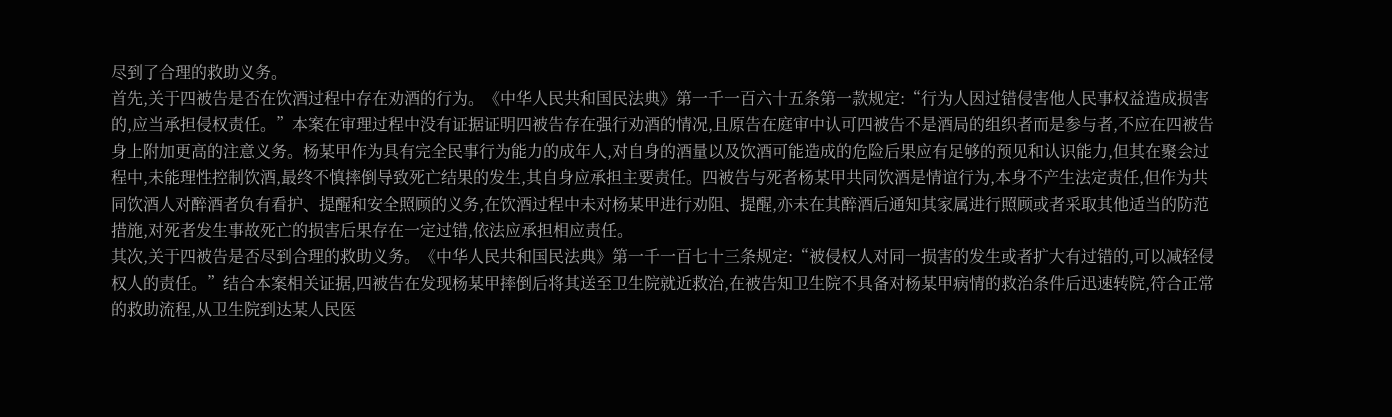尽到了合理的救助义务。
首先,关于四被告是否在饮酒过程中存在劝酒的行为。《中华人民共和国民法典》第一千一百六十五条第一款规定:“行为人因过错侵害他人民事权益造成损害的,应当承担侵权责任。”本案在审理过程中没有证据证明四被告存在强行劝酒的情况,且原告在庭审中认可四被告不是酒局的组织者而是参与者,不应在四被告身上附加更高的注意义务。杨某甲作为具有完全民事行为能力的成年人,对自身的酒量以及饮酒可能造成的危险后果应有足够的预见和认识能力,但其在聚会过程中,未能理性控制饮酒,最终不慎摔倒导致死亡结果的发生,其自身应承担主要责任。四被告与死者杨某甲共同饮酒是情谊行为,本身不产生法定责任,但作为共同饮酒人对醉酒者负有看护、提醒和安全照顾的义务,在饮酒过程中未对杨某甲进行劝阻、提醒,亦未在其醉酒后通知其家属进行照顾或者采取其他适当的防范措施,对死者发生事故死亡的损害后果存在一定过错,依法应承担相应责任。
其次,关于四被告是否尽到合理的救助义务。《中华人民共和国民法典》第一千一百七十三条规定:“被侵权人对同一损害的发生或者扩大有过错的,可以减轻侵权人的责任。”结合本案相关证据,四被告在发现杨某甲摔倒后将其送至卫生院就近救治,在被告知卫生院不具备对杨某甲病情的救治条件后迅速转院,符合正常的救助流程,从卫生院到达某人民医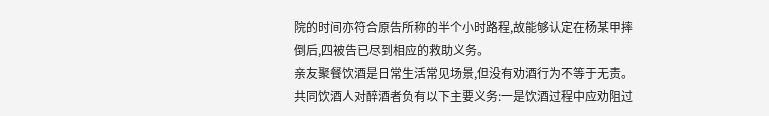院的时间亦符合原告所称的半个小时路程,故能够认定在杨某甲摔倒后,四被告已尽到相应的救助义务。
亲友聚餐饮酒是日常生活常见场景,但没有劝酒行为不等于无责。共同饮酒人对醉酒者负有以下主要义务:一是饮酒过程中应劝阻过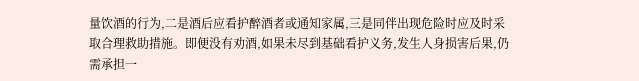量饮酒的行为,二是酒后应看护醉酒者或通知家属,三是同伴出现危险时应及时采取合理救助措施。即便没有劝酒,如果未尽到基础看护义务,发生人身损害后果,仍需承担一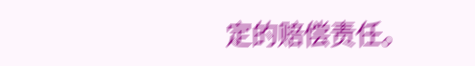定的赔偿责任。